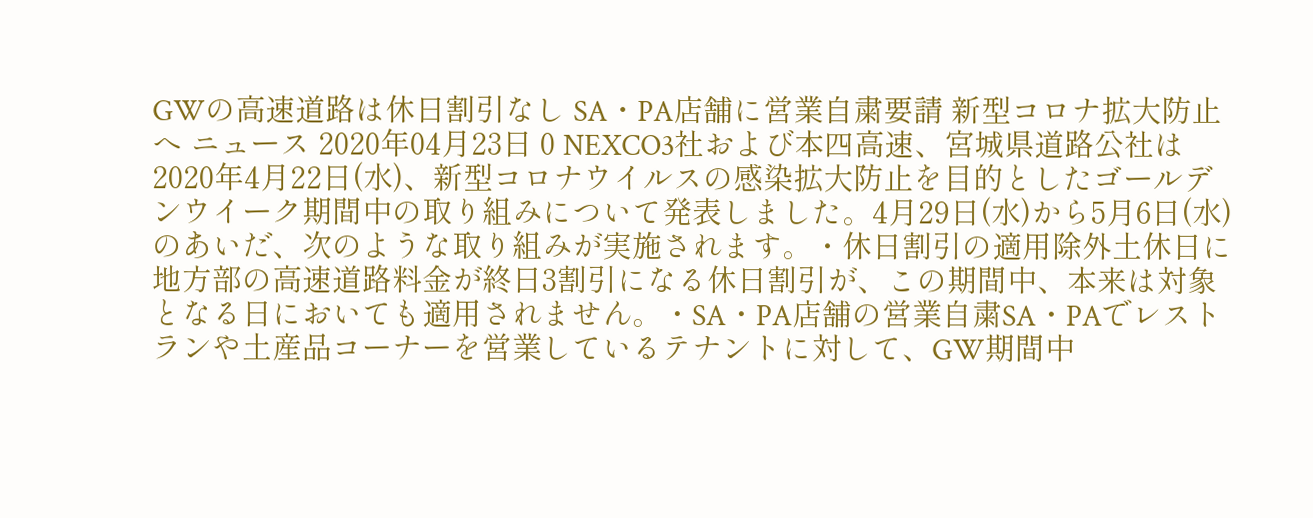GWの高速道路は休日割引なし SA・PA店舗に営業自粛要請 新型コロナ拡大防止へ ニュース 2020年04月23日 0 NEXCO3社および本四高速、宮城県道路公社は2020年4月22日(水)、新型コロナウイルスの感染拡大防止を目的としたゴールデンウイーク期間中の取り組みについて発表しました。4月29日(水)から5月6日(水)のあいだ、次のような取り組みが実施されます。・休日割引の適用除外土休日に地方部の高速道路料金が終日3割引になる休日割引が、この期間中、本来は対象となる日においても適用されません。・SA・PA店舗の営業自粛SA・PAでレストランや土産品コーナーを営業しているテナントに対して、GW期間中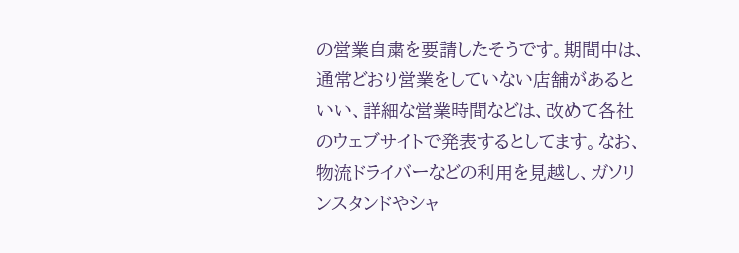の営業自粛を要請したそうです。期間中は、通常どおり営業をしていない店舗があるといい、詳細な営業時間などは、改めて各社のウェブサイトで発表するとしてます。なお、物流ドライバーなどの利用を見越し、ガソリンスタンドやシャ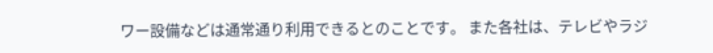ワー設備などは通常通り利用できるとのことです。 また各社は、テレビやラジ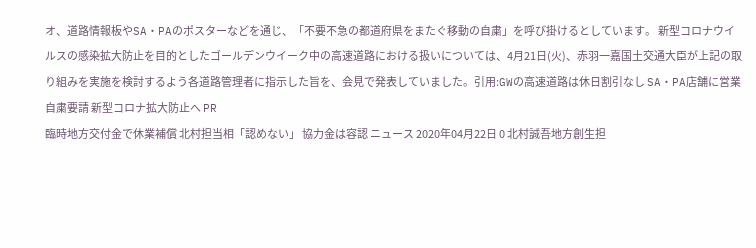オ、道路情報板やSA・PAのポスターなどを通じ、「不要不急の都道府県をまたぐ移動の自粛」を呼び掛けるとしています。 新型コロナウイルスの感染拡大防止を目的としたゴールデンウイーク中の高速道路における扱いについては、4月21日(火)、赤羽一嘉国土交通大臣が上記の取り組みを実施を検討するよう各道路管理者に指示した旨を、会見で発表していました。引用:GWの高速道路は休日割引なし SA・PA店舗に営業自粛要請 新型コロナ拡大防止へ PR
臨時地方交付金で休業補償 北村担当相「認めない」 協力金は容認 ニュース 2020年04月22日 0 北村誠吾地方創生担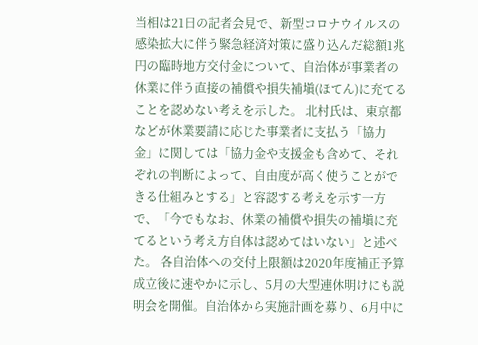当相は21日の記者会見で、新型コロナウイルスの感染拡大に伴う緊急経済対策に盛り込んだ総額1兆円の臨時地方交付金について、自治体が事業者の休業に伴う直接の補償や損失補塡(ほてん)に充てることを認めない考えを示した。 北村氏は、東京都などが休業要請に応じた事業者に支払う「協力金」に関しては「協力金や支援金も含めて、それぞれの判断によって、自由度が高く使うことができる仕組みとする」と容認する考えを示す一方で、「今でもなお、休業の補償や損失の補塡に充てるという考え方自体は認めてはいない」と述べた。 各自治体への交付上限額は2020年度補正予算成立後に速やかに示し、5月の大型連休明けにも説明会を開催。自治体から実施計画を募り、6月中に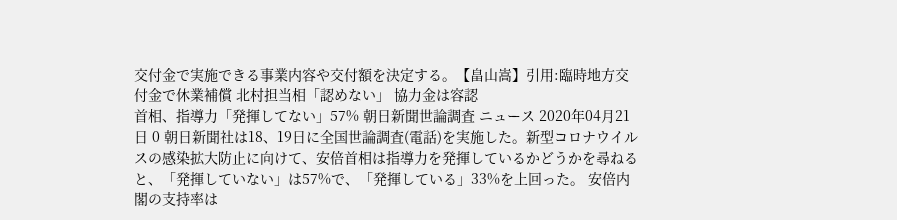交付金で実施できる事業内容や交付額を決定する。【畠山嵩】引用:臨時地方交付金で休業補償 北村担当相「認めない」 協力金は容認
首相、指導力「発揮してない」57% 朝日新聞世論調査 ニュース 2020年04月21日 0 朝日新聞社は18、19日に全国世論調査(電話)を実施した。新型コロナウイルスの感染拡大防止に向けて、安倍首相は指導力を発揮しているかどうかを尋ねると、「発揮していない」は57%で、「発揮している」33%を上回った。 安倍内閣の支持率は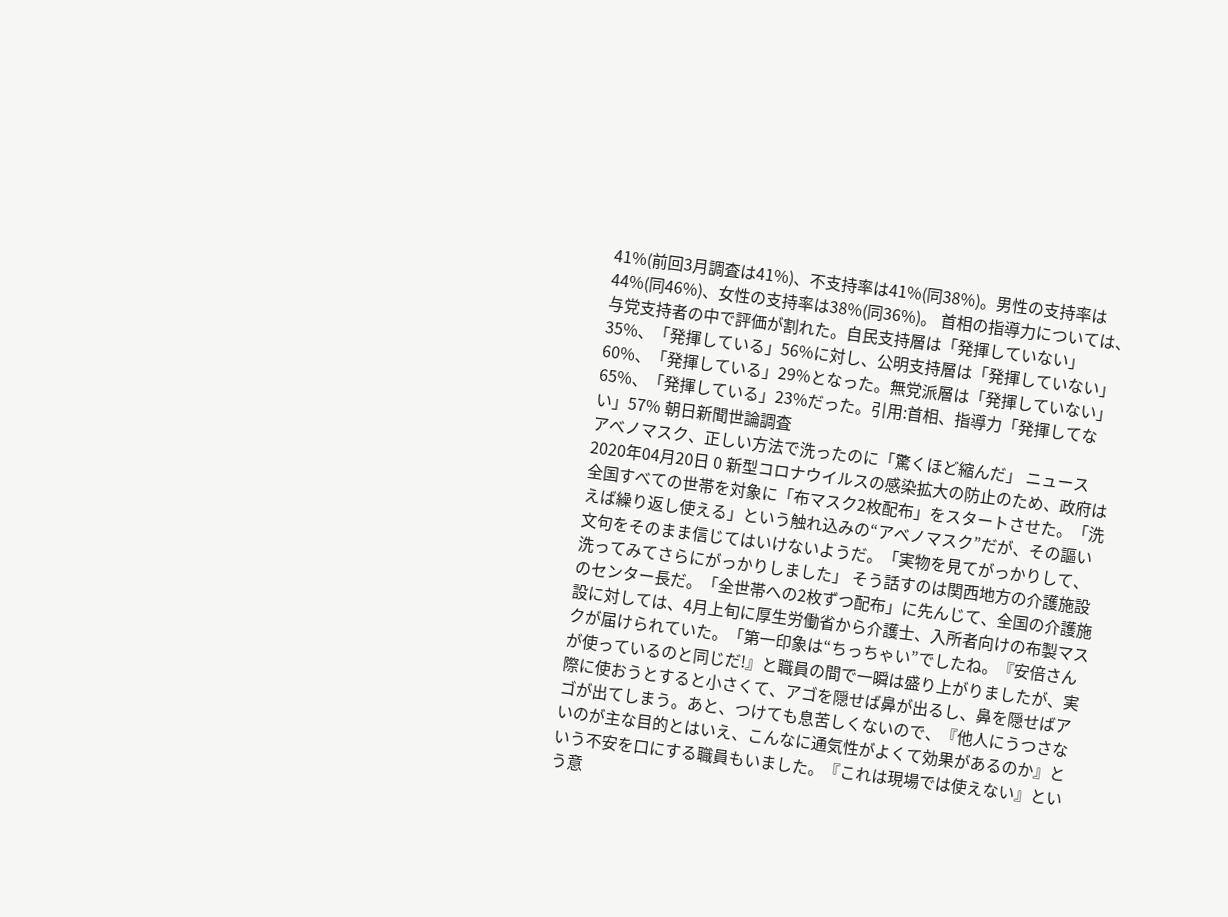41%(前回3月調査は41%)、不支持率は41%(同38%)。男性の支持率は44%(同46%)、女性の支持率は38%(同36%)。 首相の指導力については、与党支持者の中で評価が割れた。自民支持層は「発揮していない」35%、「発揮している」56%に対し、公明支持層は「発揮していない」60%、「発揮している」29%となった。無党派層は「発揮していない」65%、「発揮している」23%だった。引用:首相、指導力「発揮してない」57% 朝日新聞世論調査
アベノマスク、正しい方法で洗ったのに「驚くほど縮んだ」 ニュース 2020年04月20日 0 新型コロナウイルスの感染拡大の防止のため、政府は全国すべての世帯を対象に「布マスク2枚配布」をスタートさせた。「洗えば繰り返し使える」という触れ込みの“アベノマスク”だが、その謳い文句をそのまま信じてはいけないようだ。「実物を見てがっかりして、洗ってみてさらにがっかりしました」 そう話すのは関西地方の介護施設のセンター長だ。「全世帯への2枚ずつ配布」に先んじて、全国の介護施設に対しては、4月上旬に厚生労働省から介護士、入所者向けの布製マスクが届けられていた。「第一印象は“ちっちゃい”でしたね。『安倍さんが使っているのと同じだ!』と職員の間で一瞬は盛り上がりましたが、実際に使おうとすると小さくて、アゴを隠せば鼻が出るし、鼻を隠せばアゴが出てしまう。あと、つけても息苦しくないので、『他人にうつさないのが主な目的とはいえ、こんなに通気性がよくて効果があるのか』という不安を口にする職員もいました。『これは現場では使えない』という意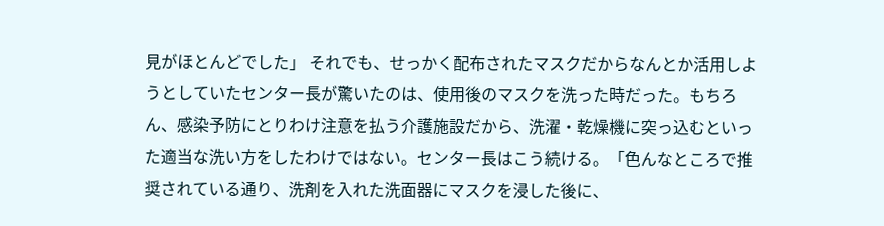見がほとんどでした」 それでも、せっかく配布されたマスクだからなんとか活用しようとしていたセンター長が驚いたのは、使用後のマスクを洗った時だった。もちろん、感染予防にとりわけ注意を払う介護施設だから、洗濯・乾燥機に突っ込むといった適当な洗い方をしたわけではない。センター長はこう続ける。「色んなところで推奨されている通り、洗剤を入れた洗面器にマスクを浸した後に、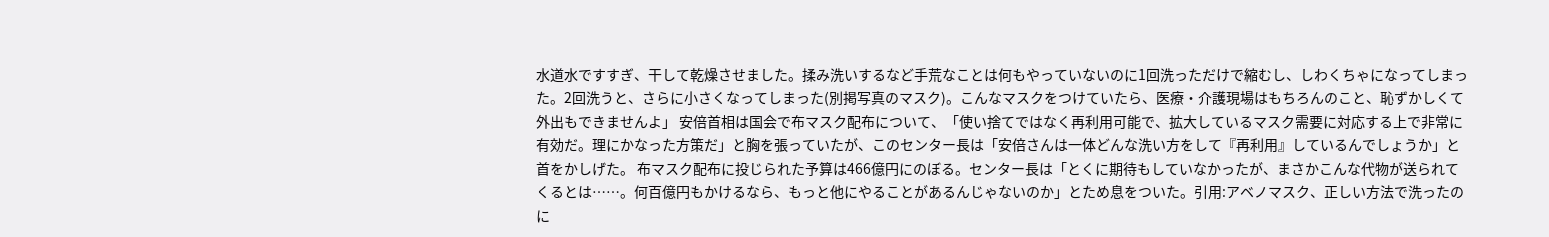水道水ですすぎ、干して乾燥させました。揉み洗いするなど手荒なことは何もやっていないのに1回洗っただけで縮むし、しわくちゃになってしまった。2回洗うと、さらに小さくなってしまった(別掲写真のマスク)。こんなマスクをつけていたら、医療・介護現場はもちろんのこと、恥ずかしくて外出もできませんよ」 安倍首相は国会で布マスク配布について、「使い捨てではなく再利用可能で、拡大しているマスク需要に対応する上で非常に有効だ。理にかなった方策だ」と胸を張っていたが、このセンター長は「安倍さんは一体どんな洗い方をして『再利用』しているんでしょうか」と首をかしげた。 布マスク配布に投じられた予算は466億円にのぼる。センター長は「とくに期待もしていなかったが、まさかこんな代物が送られてくるとは……。何百億円もかけるなら、もっと他にやることがあるんじゃないのか」とため息をついた。引用:アベノマスク、正しい方法で洗ったのに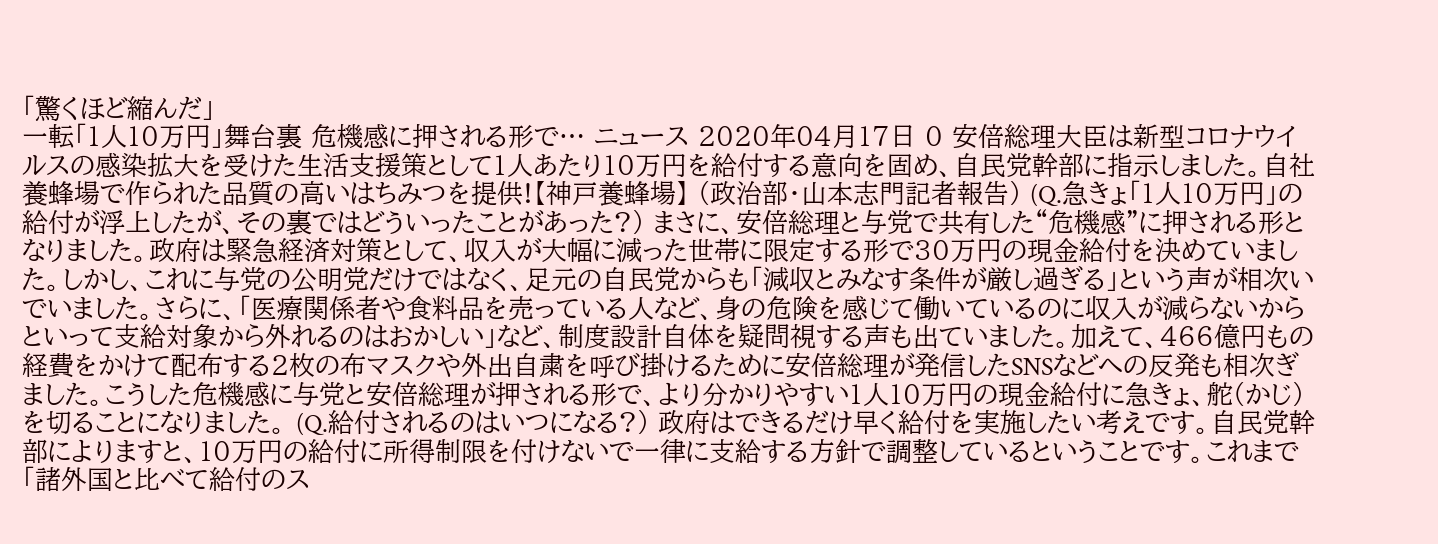「驚くほど縮んだ」
一転「1人10万円」舞台裏 危機感に押される形で… ニュース 2020年04月17日 0 安倍総理大臣は新型コロナウイルスの感染拡大を受けた生活支援策として1人あたり10万円を給付する意向を固め、自民党幹部に指示しました。自社養蜂場で作られた品質の高いはちみつを提供!【神戸養蜂場】 (政治部・山本志門記者報告) (Q.急きょ「1人10万円」の給付が浮上したが、その裏ではどういったことがあった?) まさに、安倍総理と与党で共有した“危機感”に押される形となりました。政府は緊急経済対策として、収入が大幅に減った世帯に限定する形で30万円の現金給付を決めていました。しかし、これに与党の公明党だけではなく、足元の自民党からも「減収とみなす条件が厳し過ぎる」という声が相次いでいました。さらに、「医療関係者や食料品を売っている人など、身の危険を感じて働いているのに収入が減らないからといって支給対象から外れるのはおかしい」など、制度設計自体を疑問視する声も出ていました。加えて、466億円もの経費をかけて配布する2枚の布マスクや外出自粛を呼び掛けるために安倍総理が発信したSNSなどへの反発も相次ぎました。こうした危機感に与党と安倍総理が押される形で、より分かりやすい1人10万円の現金給付に急きょ、舵(かじ)を切ることになりました。 (Q.給付されるのはいつになる?) 政府はできるだけ早く給付を実施したい考えです。自民党幹部によりますと、10万円の給付に所得制限を付けないで一律に支給する方針で調整しているということです。これまで「諸外国と比べて給付のス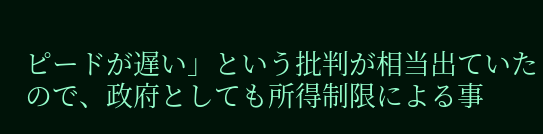ピードが遅い」という批判が相当出ていたので、政府としても所得制限による事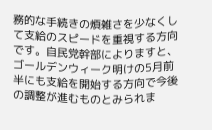務的な手続きの煩雑さを少なくして支給のスピードを重視する方向です。自民党幹部によりますと、ゴールデンウィーク明けの5月前半にも支給を開始する方向で今後の調整が進むものとみられま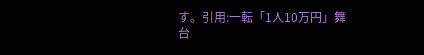す。引用:一転「1人10万円」舞台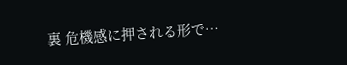裏 危機感に押される形で…